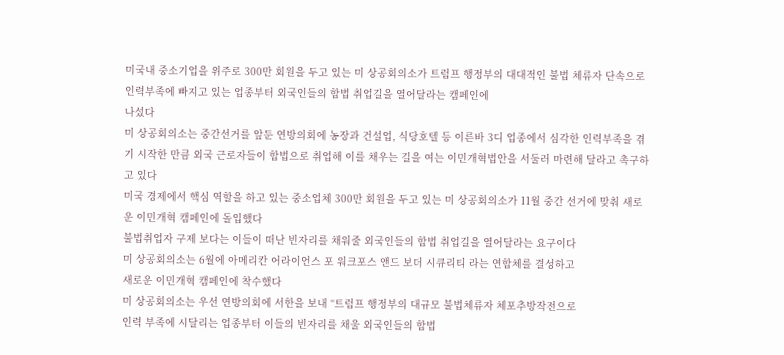미국내 중소기업을 위주로 300만 회원을 두고 있는 미 상공회의소가 트럼프 행정부의 대대적인 불법 체류자 단속으로 인력부족에 빠지고 있는 업종부터 외국인들의 합법 취업길을 열어달라는 캠페인에
나섰다
미 상공회의소는 중간선거를 앞둔 연방의회에 농장과 건설업, 식당호텔 등 이른바 3디 업종에서 심각한 인력부족을 겪기 시작한 만큼 외국 근로자들이 합법으로 취업해 이를 채우는 길을 여는 이민개혁법안을 서둘러 마련해 달라고 촉구하고 있다
미국 경제에서 핵심 역할을 하고 있는 중소업체 300만 회원을 두고 있는 미 상공회의소가 11월 중간 선거에 맞춰 새로운 이민개혁 캠페인에 돌입했다
불법취업자 구제 보다는 이들이 떠난 빈자리를 채워줄 외국인들의 합법 취업길을 열어달라는 요구이다
미 상공회의소는 6월에 아메리칸 어라이언스 포 워크포스 앤드 보더 시큐리티 라는 연합체를 결성하고
새로운 이민개혁 캠페인에 착수했다
미 상공회의소는 우선 연방의회에 서한을 보내 “트럼프 행정부의 대규모 불법체류자 체포추방작전으로
인력 부족에 시달리는 업종부터 이들의 빈자리를 채울 외국인들의 합법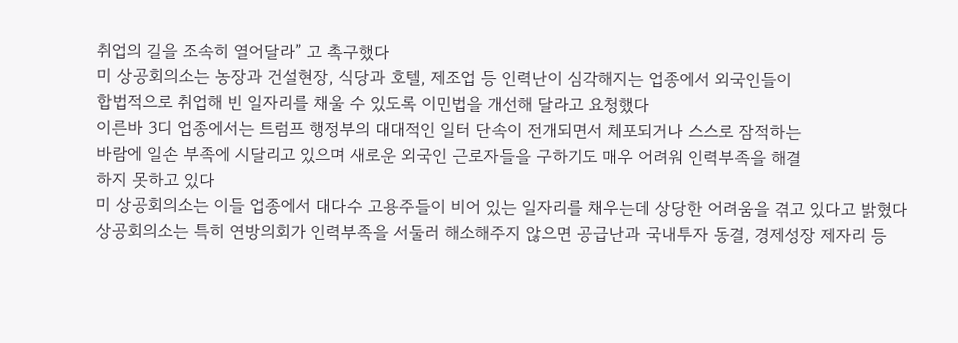취업의 길을 조속히 열어달라” 고 촉구했다
미 상공회의소는 농장과 건설현장, 식당과 호텔, 제조업 등 인력난이 심각해지는 업종에서 외국인들이
합법적으로 취업해 빈 일자리를 채울 수 있도록 이민법을 개선해 달라고 요청했다
이른바 3디 업종에서는 트럼프 행정부의 대대적인 일터 단속이 전개되면서 체포되거나 스스로 잠적하는
바람에 일손 부족에 시달리고 있으며 새로운 외국인 근로자들을 구하기도 매우 어려워 인력부족을 해결
하지 못하고 있다
미 상공회의소는 이들 업종에서 대다수 고용주들이 비어 있는 일자리를 채우는데 상당한 어려움을 겪고 있다고 밝혔다
상공회의소는 특히 연방의회가 인력부족을 서둘러 해소해주지 않으면 공급난과 국내투자 동결, 경제성장 제자리 등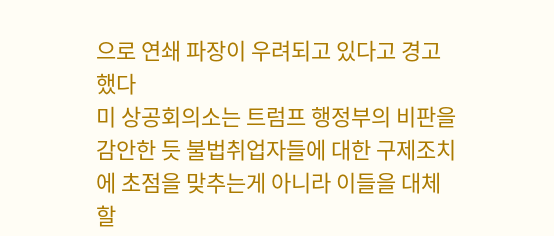으로 연쇄 파장이 우려되고 있다고 경고했다
미 상공회의소는 트럼프 행정부의 비판을 감안한 듯 불법취업자들에 대한 구제조치에 초점을 맞추는게 아니라 이들을 대체할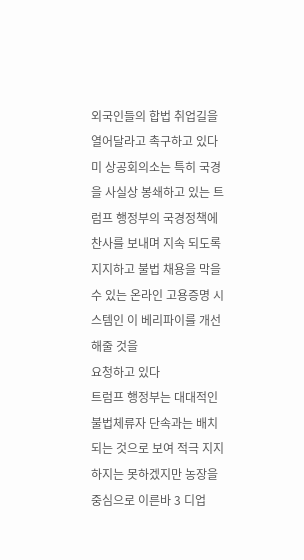외국인들의 합법 취업길을 열어달라고 촉구하고 있다
미 상공회의소는 특히 국경을 사실상 봉쇄하고 있는 트럼프 행정부의 국경정책에 찬사를 보내며 지속 되도록 지지하고 불법 채용을 막을 수 있는 온라인 고용증명 시스템인 이 베리파이를 개선해줄 것을
요청하고 있다
트럼프 행정부는 대대적인 불법체류자 단속과는 배치되는 것으로 보여 적극 지지하지는 못하겠지만 농장을 중심으로 이른바 3 디업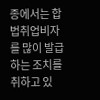종에서는 합법취업비자를 많이 발급하는 조치를 취하고 있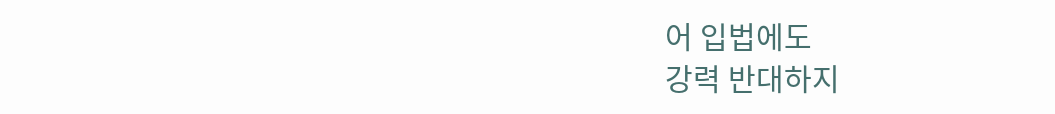어 입법에도
강력 반대하지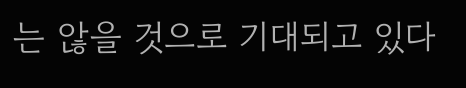는 않을 것으로 기대되고 있다